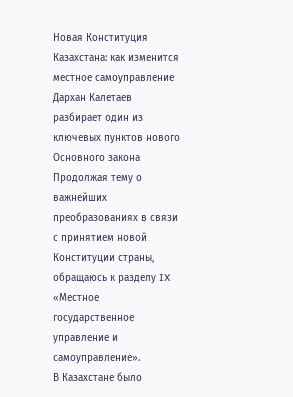Новая Конституция Казахстана: как изменится местное самоуправление
Дархан Калетаев разбирает один из ключевых пунктов нового Основного закона
Продолжая тему о важнейших преобразованиях в связи с принятием новой Конституции страны, обращаюсь к разделу IX «Местное государственное управление и самоуправление».
В Казахстане было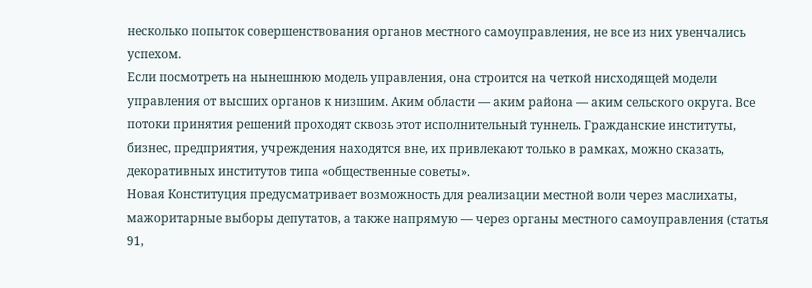несколько попыток совершенствования органов местного самоуправления, не все из них увенчались успехом.
Если посмотреть на нынешнюю модель управления, она строится на четкой нисходящей модели управления от высших органов к низшим. Аким области — аким района — аким сельского округа. Все потоки принятия решений проходят сквозь этот исполнительный туннель. Гражданские институты, бизнес, предприятия, учреждения находятся вне, их привлекают только в рамках, можно сказать, декоративных институтов типа «общественные советы».
Новая Конституция предусматривает возможность для реализации местной воли через маслихаты, мажоритарные выборы депутатов, а также напрямую — через органы местного самоуправления (статья 91,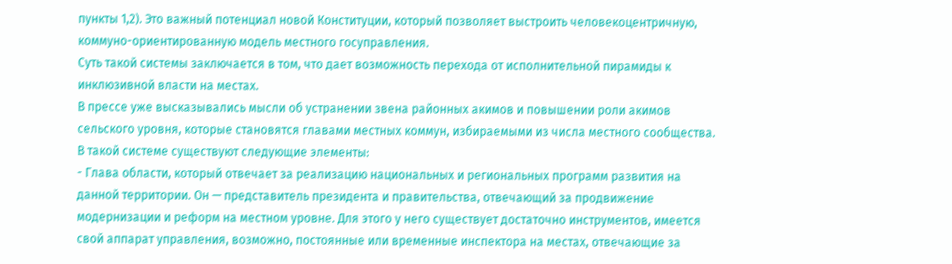пункты 1,2). Это важный потенциал новой Конституции, который позволяет выстроить человекоцентричную, коммуно-ориентированную модель местного госуправления.
Суть такой системы заключается в том, что дает возможность перехода от исполнительной пирамиды к инклюзивной власти на местах.
В прессе уже высказывались мысли об устранении звена районных акимов и повышении роли акимов сельского уровня, которые становятся главами местных коммун, избираемыми из числа местного сообщества.
В такой системе существуют следующие элементы:
- Глава области, который отвечает за реализацию национальных и региональных программ развития на данной территории. Он — представитель президента и правительства, отвечающий за продвижение модернизации и реформ на местном уровне. Для этого у него существует достаточно инструментов, имеется свой аппарат управления, возможно, постоянные или временные инспектора на местах, отвечающие за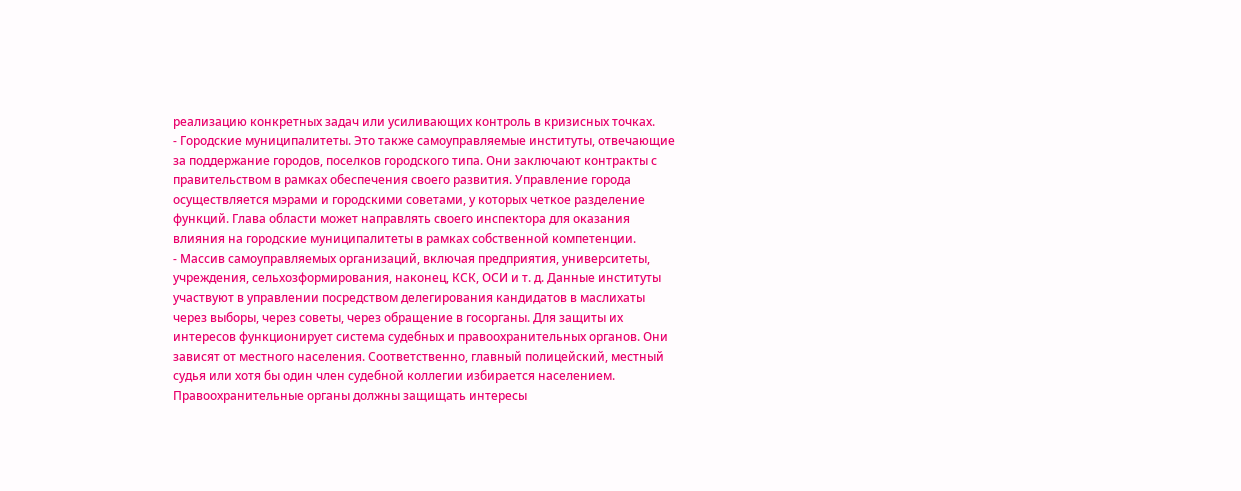реализацию конкретных задач или усиливающих контроль в кризисных точках.
- Городские муниципалитеты. Это также самоуправляемые институты, отвечающие за поддержание городов, поселков городского типа. Они заключают контракты с правительством в рамках обеспечения своего развития. Управление города осуществляется мэрами и городскими советами, у которых четкое разделение функций. Глава области может направлять своего инспектора для оказания влияния на городские муниципалитеты в рамках собственной компетенции.
- Массив самоуправляемых организаций, включая предприятия, университеты, учреждения, сельхозформирования, наконец, КСК, ОСИ и т. д. Данные институты участвуют в управлении посредством делегирования кандидатов в маслихаты через выборы, через советы, через обращение в госорганы. Для защиты их интересов функционирует система судебных и правоохранительных органов. Они зависят от местного населения. Соответственно, главный полицейский, местный судья или хотя бы один член судебной коллегии избирается населением. Правоохранительные органы должны защищать интересы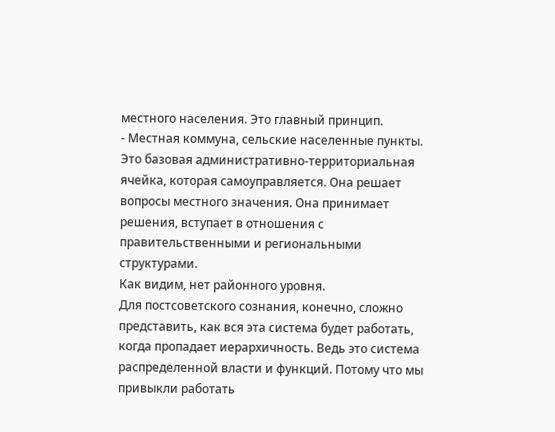местного населения. Это главный принцип.
- Местная коммуна, сельские населенные пункты. Это базовая административно-территориальная ячейка, которая самоуправляется. Она решает вопросы местного значения. Она принимает решения, вступает в отношения с правительственными и региональными структурами.
Как видим, нет районного уровня.
Для постсоветского сознания, конечно, сложно представить, как вся эта система будет работать, когда пропадает иерархичность. Ведь это система распределенной власти и функций. Потому что мы привыкли работать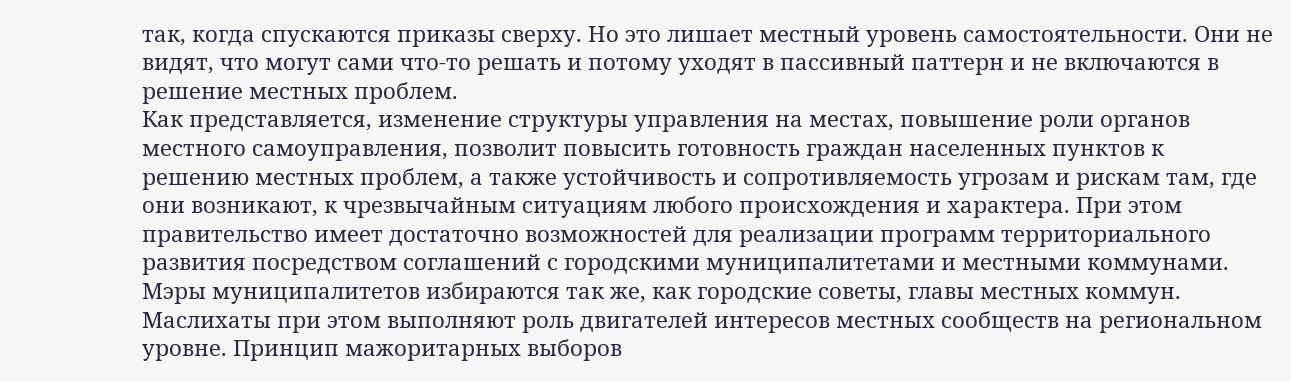так, когда спускаются приказы сверху. Но это лишает местный уровень самостоятельности. Они не видят, что могут сами что-то решать и потому уходят в пассивный паттерн и не включаются в решение местных проблем.
Как представляется, изменение структуры управления на местах, повышение роли органов местного самоуправления, позволит повысить готовность граждан населенных пунктов к решению местных проблем, а также устойчивость и сопротивляемость угрозам и рискам там, где они возникают, к чрезвычайным ситуациям любого происхождения и характера. При этом правительство имеет достаточно возможностей для реализации программ территориального развития посредством соглашений с городскими муниципалитетами и местными коммунами.
Мэры муниципалитетов избираются так же, как городские советы, главы местных коммун. Маслихаты при этом выполняют роль двигателей интересов местных сообществ на региональном уровне. Принцип мажоритарных выборов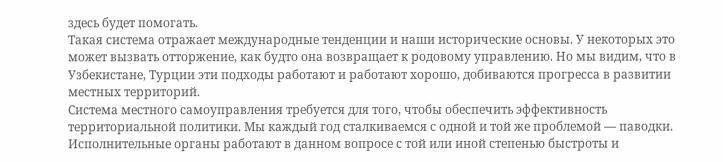здесь будет помогать.
Такая система отражает международные тенденции и наши исторические основы. У некоторых это может вызвать отторжение, как будто она возвращает к родовому управлению. Но мы видим, что в Узбекистане, Турции эти подходы работают и работают хорошо, добиваются прогресса в развитии местных территорий.
Система местного самоуправления требуется для того, чтобы обеспечить эффективность территориальной политики. Мы каждый год сталкиваемся с одной и той же проблемой — паводки. Исполнительные органы работают в данном вопросе с той или иной степенью быстроты и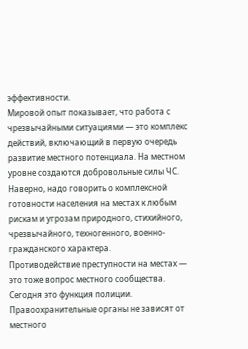эффективности.
Мировой опыт показывает, что работа с чрезвычайными ситуациями — это комплекс действий, включающий в первую очередь развитие местного потенциала. На местном уровне создаются добровольные силы ЧС.
Наверно, надо говорить о комплексной готовности населения на местах к любым рискам и угрозам природного, стихийного, чрезвычайного, техногенного, военно-гражданского характера.
Противодействие преступности на местах — это тоже вопрос местного сообщества. Сегодня это функция полиции. Правоохранительные органы не зависят от местного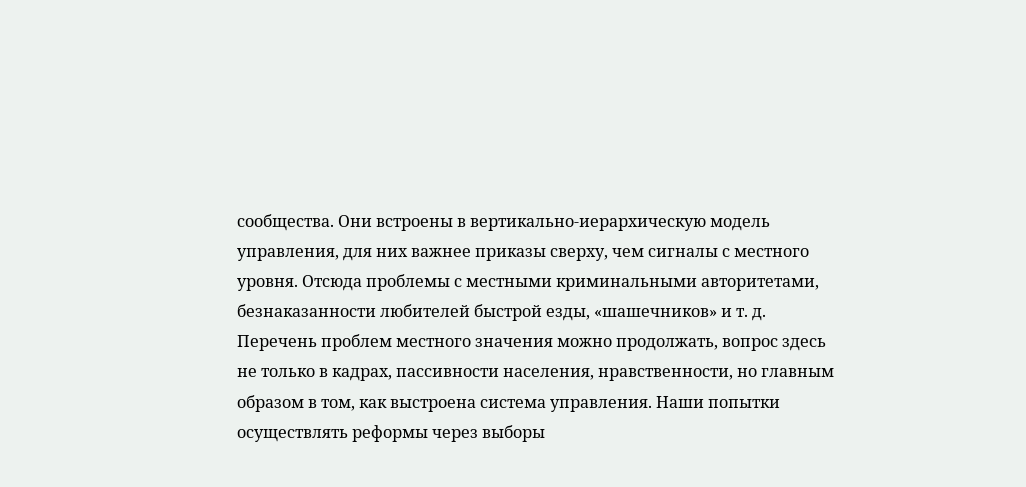сообщества. Они встроены в вертикально-иерархическую модель управления, для них важнее приказы сверху, чем сигналы с местного уровня. Отсюда проблемы с местными криминальными авторитетами, безнаказанности любителей быстрой езды, «шашечников» и т. д.
Перечень проблем местного значения можно продолжать, вопрос здесь не только в кадрах, пассивности населения, нравственности, но главным образом в том, как выстроена система управления. Наши попытки осуществлять реформы через выборы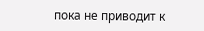пока не приводит к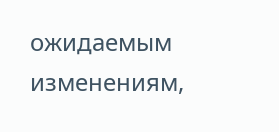ожидаемым изменениям,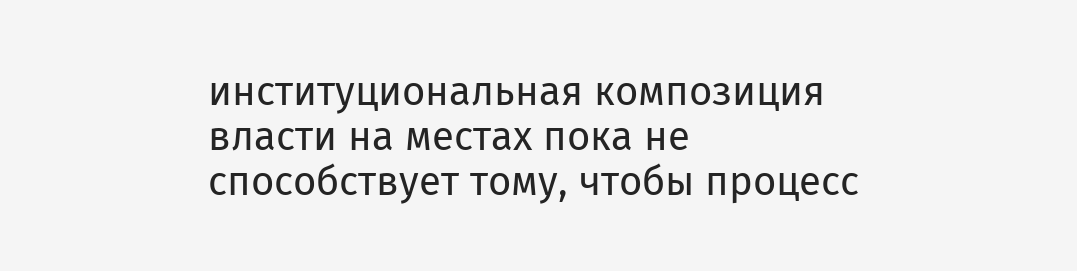институциональная композиция власти на местах пока не способствует тому, чтобы процесс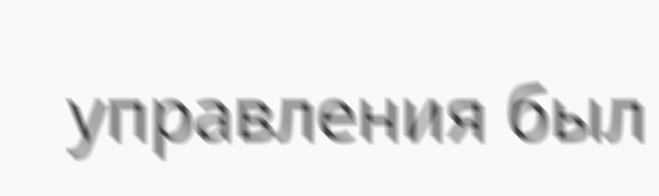управления был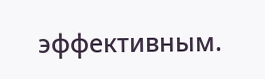эффективным.